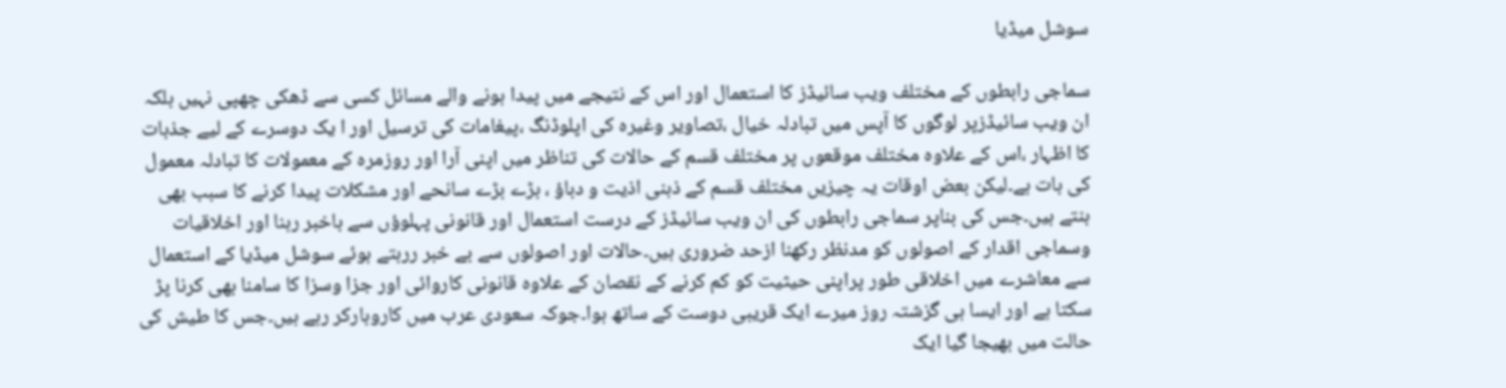سوشل میڈیا

سماجی رابطوں کے مختلف ویب سائیڈز کا استعمال اور اس کے نتیجے میں پیدا ہونے والے مسائل کسی سے ڈھکی چھپی نہیں بلکہ ان ویب سائیڈزپر لوگوں کا آپس میں تبادلہ خیال ،تصاویر وغیرہ کی اپلوڈنگ ،پیغامات کی ترسیل اور ا یک دوسرے کے لیے جذبات کا اظہار ،اس کے علاوہ مختلف موقعوں پر مختلف قسم کے حالات کی تناظر میں اپنی آرا اور روزمرہ کے معمولات کا تبادلہ معمول کی بات ہے۔لیکن بعض اوقات یہ چیزیں مختلف قسم کے ذہنی اذیت و دباؤ ، بڑے بڑے سانحے اور مشکلات پیدا کرنے کا سبب بھی بنتے ہیں۔جس کی بناپر سماجی رابطوں کی ان ویب سائیڈز کے درست استعمال اور قانونی پہلوؤں سے باخبر رہنا اور اخلاقیات وسماجی اقدار کے اصولوں کو مدنظر رکھنا ازحد ضروری ہیں۔حالات اور اصولوں سے بے خبر ررہتے ہوئے سوشل میڈیا کے استعمال سے معاشرے میں اخلاقی طور پراپنی حیثیت کو کم کرنے کے نقصان کے علاوہ قانونی کاروائی اور جزا وسزا کا سامنا بھی کرنا پڑ سکتا ہے اور ایسا ہی گزشتہ روز میرے ایک قریبی دوست کے ساتھ ہوا۔جوکہ سعودی عرب میں کاروبارکر رہے ہیں۔جس کا طیش کی حالت میں بھیجا گیا ایک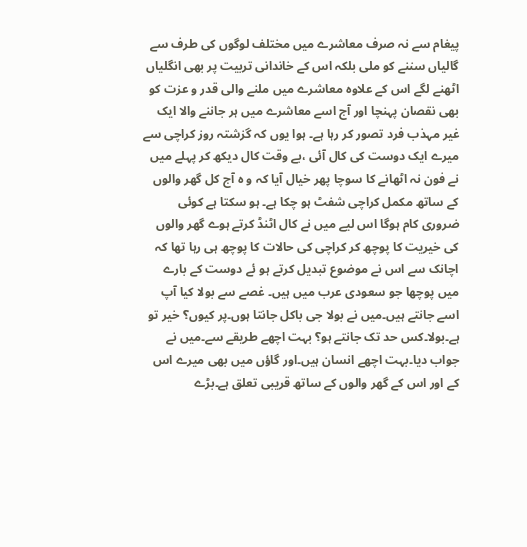پیغام سے نہ صرف معاشرے میں مختلف لوگوں کی طرف سے گالیاں سننے کو ملی بلکہ اس کے خاندانی تربیت پر بھی انگلیاں اٹھنے لگے اس کے علاوہ معاشرے میں ملنے والی قدر و عزت کو بھی نقصان پہنچا اور آج اسے معاشرے میں ہر جاننے والا ایک غیر مہذب فرد تصور کر رہا ہے۔ ہوا یوں کہ گزشتہ روز کراچی سے میرے ایک دوست کی کال آئی ،بے وقت کال دیکھ کر پہلے میں نے فون نہ اٹھانے کا سوچا پھر خیال آیا کہ و ہ آج کل گھر والوں کے ساتھ مکمل کراچی شفٹ ہو چکا ہے۔ ہو سکتا ہے کوئی ضروری کام ہوگا اس لیے میں نے کال اٹنڈ کرتے ہوے گھر والوں کی خیریت کا پوچھ کر کراچی کی حالات کا پوچھ ہی رہا تھا کہ اچانک سے اس نے موضوع تبدیل کرتے ہو ئے دوست کے بارے میں پوچھا جو سعودی عرب میں ہیں۔ غصے سے بولا کیا آپ اسے جانتے ہیں۔میں نے بولا جی باکل جانتا ہوں۔پر کیوں؟ خیر تو ہے۔بولا۔کس حد تک جانتے ہو؟ بہت اچھے طریقے سے۔میں نے جواب دیا۔بہت اچھے انسان ہیں۔اور گاؤں میں بھی میرے اس کے اور اس کے گھر والوں کے ساتھ قریبی تعلق ہے۔بڑے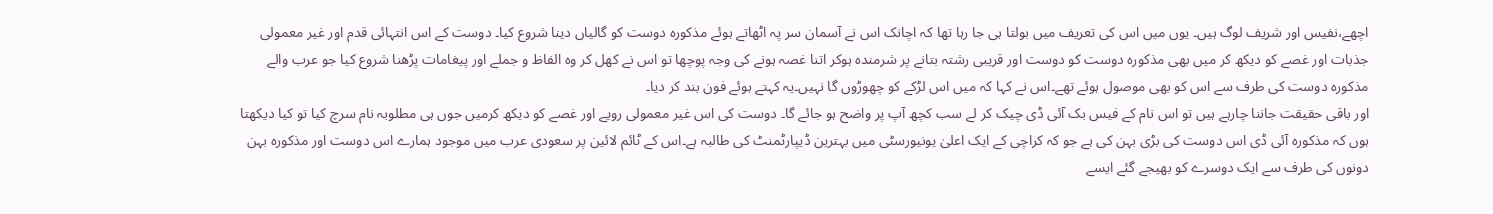اچھے،نفیس اور شریف لوگ ہیں۔ یوں میں اس کی تعریف میں بولتا ہی جا رہا تھا کہ اچانک اس نے آسمان سر پہ اٹھاتے ہوئے مذکورہ دوست کو گالیاں دینا شروع کیا۔ دوست کے اس انتہائی قدم اور غیر معمولی جذبات اور غصے کو دیکھ کر میں بھی مذکورہ دوست کو دوست اور قریبی رشتہ بتانے پر شرمندہ ہوکر اتنا غصہ ہونے کی وجہ پوچھا تو اس نے کھل کر وہ الفاظ و جملے اور پیغامات پڑھنا شروع کیا جو عرب والے مذکورہ دوست کی طرف سے اس کو بھی موصول ہوئے تھے۔اس نے کہا کہ میں اس لڑکے کو چھوڑوں گا نہیں۔یہ کہتے ہوئے فون بند کر دیا۔
اور باقی حقیقت جاننا چارہے ہیں تو اس نام کے فیس بک آئی ڈی چیک کر لے سب کچھ آپ پر واضح ہو جائے گا۔ دوست کی اس غیر معمولی رویے اور غصے کو دیکھ کرمیں جوں ہی مطلوبہ نام سرچ کیا تو کیا دیکھتا ہوں کہ مذکورہ آئی ڈی اس دوست کی بڑی بہن کی ہے جو کہ کراچی کے ایک اعلیٰ یونیورسٹی میں بہترین ڈیپارٹمنٹ کی طالبہ ہے۔اس کے ٹائم لائین پر سعودی عرب میں موجود ہمارے اس دوست اور مذکورہ بہن دونوں کی طرف سے ایک دوسرے کو بھیجے گئے ایسے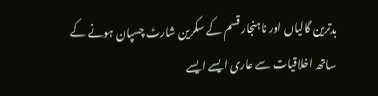بدترین گالیاں اور ناہنجار قسم کے سکرین شارٹ چسپان ہونے کے ساتھ اخلاقیات سے عاری ایسے ایسے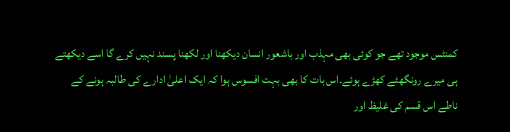کمنٹس موجود تھے جو کوئی بھی مہذب اور باشعور انسان دیکھنا اور لکھنا پسند نہیں کرے گا اسے دیکھتے ہی میرے رونگھٹے کھڑے ہوئے۔اس بات کا بھی بہت افسوس ہوا کہ ایک اعلیٰ ادارے کی طالبہ ہونے کے ناطے اس قسم کی غلیظ اور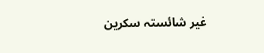غیر شائستہ سکرین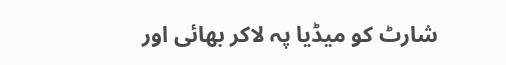شارٹ کو میڈیا پہ لاکر بھائی اور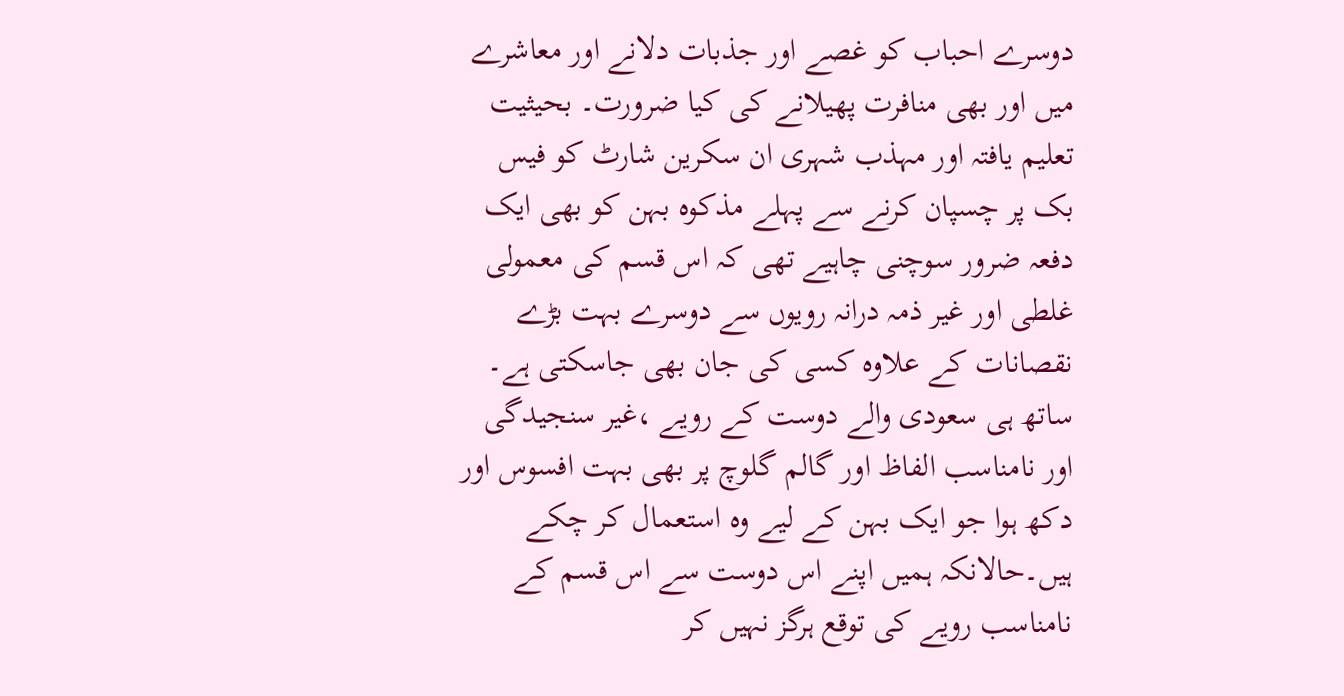دوسرے احباب کو غصے اور جذبات دلانے اور معاشرے میں اور بھی منافرت پھیلانے کی کیا ضرورت۔ بحیثیت تعلیم یافتہ اور مہذب شہری ان سکرین شارٹ کو فیس بک پر چسپان کرنے سے پہلے مذکوہ بہن کو بھی ایک دفعہ ضرور سوچنی چاہیے تھی کہ اس قسم کی معمولی غلطی اور غیر ذمہ درانہ رویوں سے دوسرے بہت بڑے نقصانات کے علاوہ کسی کی جان بھی جاسکتی ہے۔ ساتھ ہی سعودی والے دوست کے رویے ،غیر سنجیدگی اور نامناسب الفاظ اور گالم گلوچ پر بھی بہت افسوس اور دکھ ہوا جو ایک بہن کے لیے وہ استعمال کر چکے ہیں۔حالانکہ ہمیں اپنے اس دوست سے اس قسم کے نامناسب رویے کی توقع ہرگز نہیں کر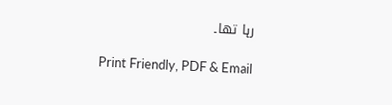رہا تھا۔

Print Friendly, PDF & Email